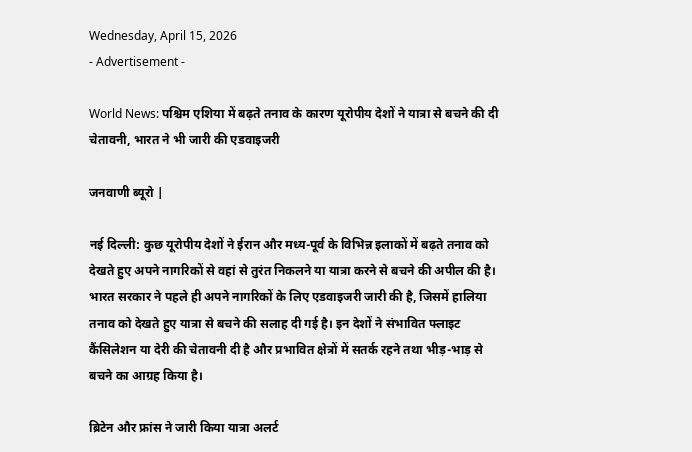Wednesday, April 15, 2026
- Advertisement -

World News: पश्चिम एशिया में बढ़ते तनाव के कारण यूरोपीय देशों ने यात्रा से बचने की दी चेतावनी, भारत ने भी जारी की एडवाइजरी

जनवाणी ब्यूरो |

नई दिल्ली: कुछ यूरोपीय देशों ने ईरान और मध्य-पूर्व के विभिन्न इलाकों में बढ़ते तनाव को देखते हुए अपने नागरिकों से वहां से तुरंत निकलने या यात्रा करने से बचने की अपील की है। भारत सरकार ने पहले ही अपने नागरिकों के लिए एडवाइजरी जारी की है, जिसमें हालिया तनाव को देखते हुए यात्रा से बचने की सलाह दी गई है। इन देशों ने संभावित फ्लाइट कैंसिलेशन या देरी की चेतावनी दी है और प्रभावित क्षेत्रों में सतर्क रहने तथा भीड़-भाड़ से बचने का आग्रह किया है।

ब्रिटेन और फ्रांस ने जारी किया यात्रा अलर्ट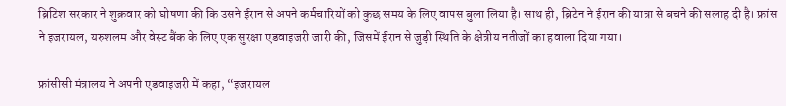ब्रिटिश सरकार ने शुक्रवार को घोषणा की कि उसने ईरान से अपने कर्मचारियों को कुछ समय के लिए वापस बुला लिया है। साथ ही, ब्रिटेन ने ईरान की यात्रा से बचने की सलाह दी है। फ्रांस ने इजरायल, यरुशलम और वेस्ट बैंक के लिए एक सुरक्षा एडवाइजरी जारी की, जिसमें ईरान से जुड़ी स्थिति के क्षेत्रीय नतीजों का हवाला दिया गया।

फ्रांसीसी मंत्रालय ने अपनी एडवाइजरी में कहा, “इजरायल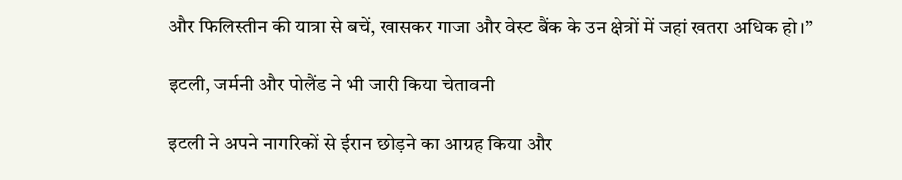और फिलिस्तीन की यात्रा से बचें, खासकर गाजा और वेस्ट बैंक के उन क्षेत्रों में जहां खतरा अधिक हो।”

इटली, जर्मनी और पोलैंड ने भी जारी किया चेतावनी

इटली ने अपने नागरिकों से ईरान छोड़ने का आग्रह किया और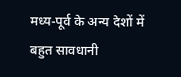मध्य-पूर्व के अन्य देशों में बहुत सावधानी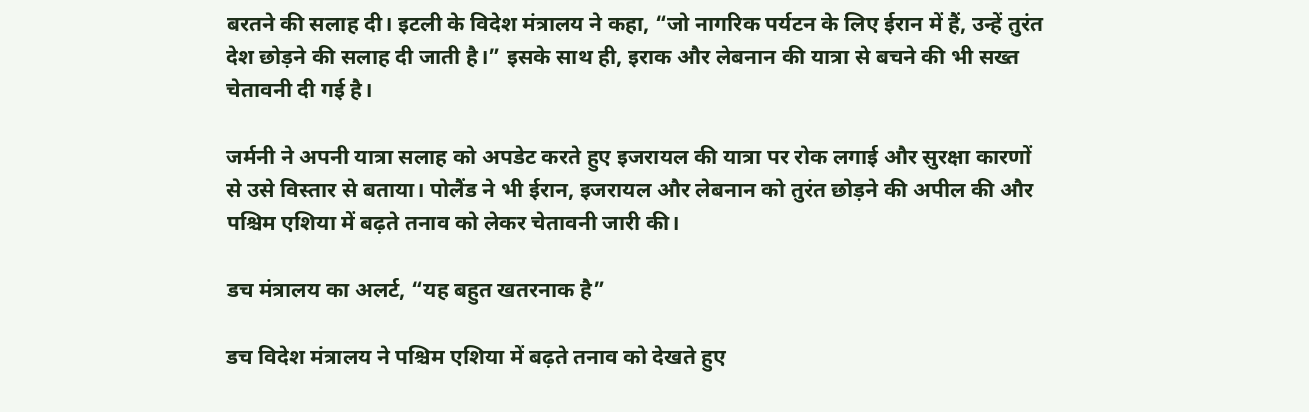बरतने की सलाह दी। इटली के विदेश मंत्रालय ने कहा, “जो नागरिक पर्यटन के लिए ईरान में हैं, उन्हें तुरंत देश छोड़ने की सलाह दी जाती है।” इसके साथ ही, इराक और लेबनान की यात्रा से बचने की भी सख्त चेतावनी दी गई है।

जर्मनी ने अपनी यात्रा सलाह को अपडेट करते हुए इजरायल की यात्रा पर रोक लगाई और सुरक्षा कारणों से उसे विस्तार से बताया। पोलैंड ने भी ईरान, इजरायल और लेबनान को तुरंत छोड़ने की अपील की और पश्चिम एशिया में बढ़ते तनाव को लेकर चेतावनी जारी की।

डच मंत्रालय का अलर्ट, “यह बहुत खतरनाक है”

डच विदेश मंत्रालय ने पश्चिम एशिया में बढ़ते तनाव को देखते हुए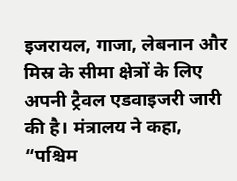इजरायल, गाजा, लेबनान और मिस्र के सीमा क्षेत्रों के लिए अपनी ट्रैवल एडवाइजरी जारी की है। मंत्रालय ने कहा, “पश्चिम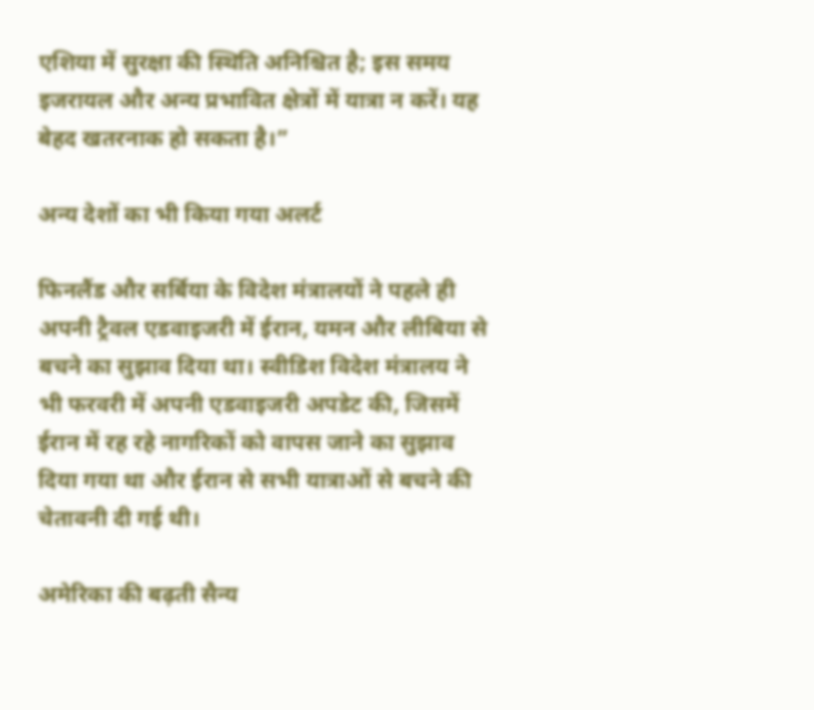एशिया में सुरक्षा की स्थिति अनिश्चित है; इस समय इजरायल और अन्य प्रभावित क्षेत्रों में यात्रा न करें। यह बेहद खतरनाक हो सकता है।”

अन्य देशों का भी किया गया अलर्ट

फिनलैंड और सर्बिया के विदेश मंत्रालयों ने पहले ही अपनी ट्रैवल एडवाइजरी में ईरान, यमन और लीबिया से बचने का सुझाव दिया था। स्वीडिश विदेश मंत्रालय ने भी फरवरी में अपनी एडवाइजरी अपडेट की, जिसमें ईरान में रह रहे नागरिकों को वापस जाने का सुझाव दिया गया था और ईरान से सभी यात्राओं से बचने की चेतावनी दी गई थी।

अमेरिका की बढ़ती सैन्य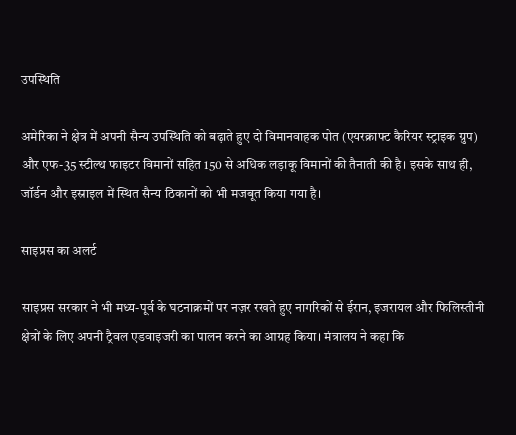उपस्थिति

अमेरिका ने क्षेत्र में अपनी सैन्य उपस्थिति को बढ़ाते हुए दो विमानवाहक पोत (एयरक्राफ्ट कैरियर स्ट्राइक ग्रुप) और एफ-35 स्टील्थ फाइटर विमानों सहित 150 से अधिक लड़ाकू विमानों की तैनाती की है। इसके साथ ही, जॉर्डन और इस्राइल में स्थित सैन्य ठिकानों को भी मजबूत किया गया है।

साइप्रस का अलर्ट

साइप्रस सरकार ने भी मध्य-पूर्व के घटनाक्रमों पर नज़र रखते हुए नागरिकों से ईरान, इजरायल और फिलिस्तीनी क्षेत्रों के लिए अपनी ट्रैवल एडवाइजरी का पालन करने का आग्रह किया। मंत्रालय ने कहा कि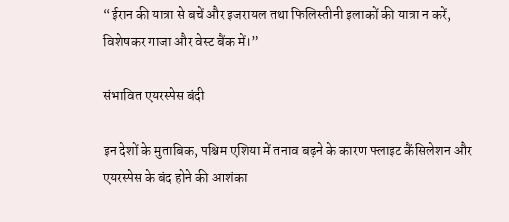“ईरान की यात्रा से बचें और इजरायल तथा फिलिस्तीनी इलाकों की यात्रा न करें, विशेषकर गाजा और वेस्ट बैंक में।”

संभावित एयरस्पेस बंदी

इन देशों के मुताबिक, पश्चिम एशिया में तनाव बढ़ने के कारण फ्लाइट कैंसिलेशन और एयरस्पेस के बंद होने की आशंका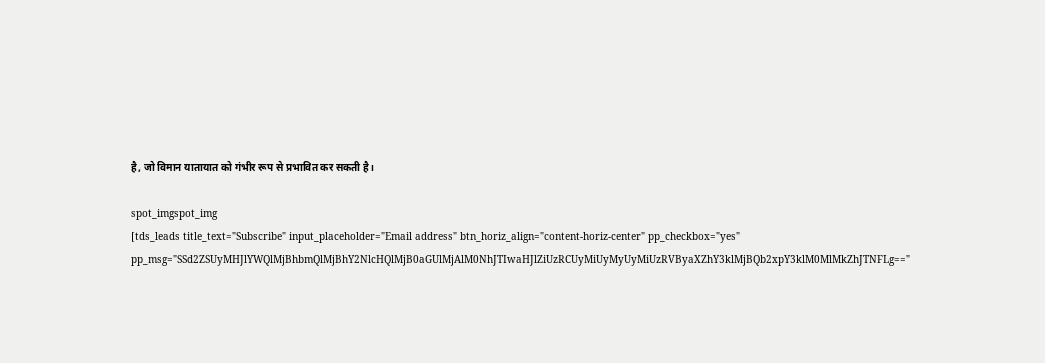है, जो विमान यातायात को गंभीर रूप से प्रभावित कर सकती है।

spot_imgspot_img
[tds_leads title_text="Subscribe" input_placeholder="Email address" btn_horiz_align="content-horiz-center" pp_checkbox="yes" pp_msg="SSd2ZSUyMHJlYWQlMjBhbmQlMjBhY2NlcHQlMjB0aGUlMjAlM0NhJTIwaHJlZiUzRCUyMiUyMyUyMiUzRVByaXZhY3klMjBQb2xpY3klM0MlMkZhJTNFLg=="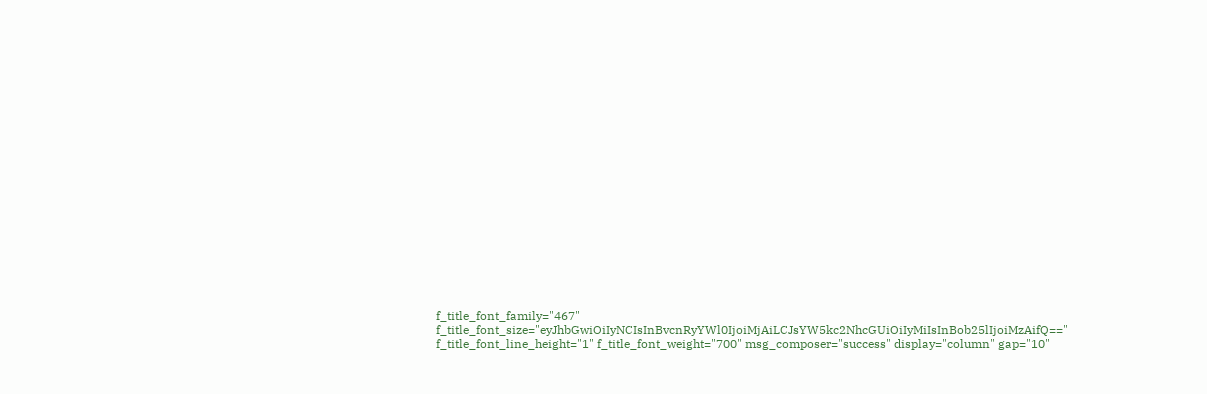f_title_font_family="467" f_title_font_size="eyJhbGwiOiIyNCIsInBvcnRyYWl0IjoiMjAiLCJsYW5kc2NhcGUiOiIyMiIsInBob25lIjoiMzAifQ==" f_title_font_line_height="1" f_title_font_weight="700" msg_composer="success" display="column" gap="10"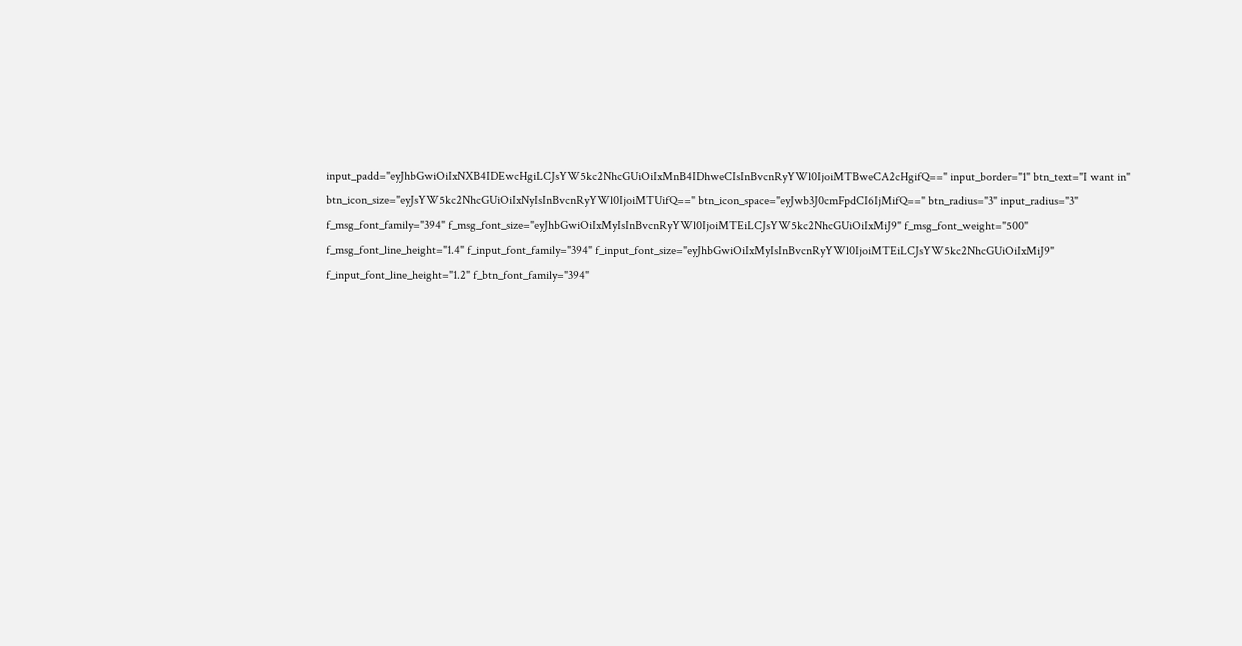input_padd="eyJhbGwiOiIxNXB4IDEwcHgiLCJsYW5kc2NhcGUiOiIxMnB4IDhweCIsInBvcnRyYWl0IjoiMTBweCA2cHgifQ==" input_border="1" btn_text="I want in" btn_icon_size="eyJsYW5kc2NhcGUiOiIxNyIsInBvcnRyYWl0IjoiMTUifQ==" btn_icon_space="eyJwb3J0cmFpdCI6IjMifQ==" btn_radius="3" input_radius="3" f_msg_font_family="394" f_msg_font_size="eyJhbGwiOiIxMyIsInBvcnRyYWl0IjoiMTEiLCJsYW5kc2NhcGUiOiIxMiJ9" f_msg_font_weight="500" f_msg_font_line_height="1.4" f_input_font_family="394" f_input_font_size="eyJhbGwiOiIxMyIsInBvcnRyYWl0IjoiMTEiLCJsYW5kc2NhcGUiOiIxMiJ9" f_input_font_line_height="1.2" f_btn_font_family="394"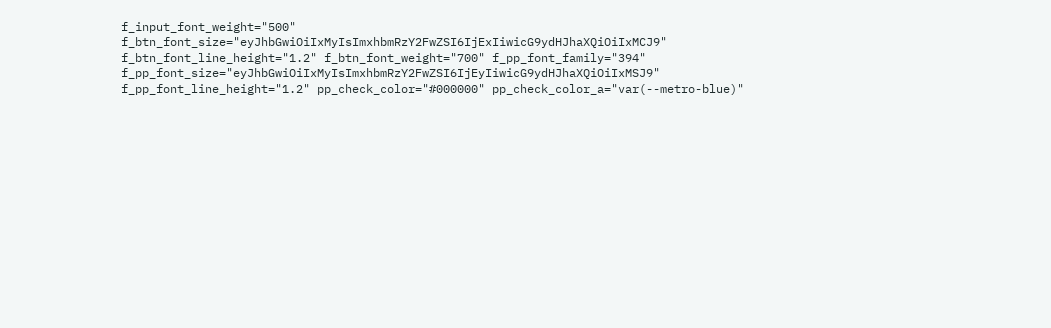f_input_font_weight="500" f_btn_font_size="eyJhbGwiOiIxMyIsImxhbmRzY2FwZSI6IjExIiwicG9ydHJhaXQiOiIxMCJ9" f_btn_font_line_height="1.2" f_btn_font_weight="700" f_pp_font_family="394" f_pp_font_size="eyJhbGwiOiIxMyIsImxhbmRzY2FwZSI6IjEyIiwicG9ydHJhaXQiOiIxMSJ9" f_pp_font_line_height="1.2" pp_check_color="#000000" pp_check_color_a="var(--metro-blue)"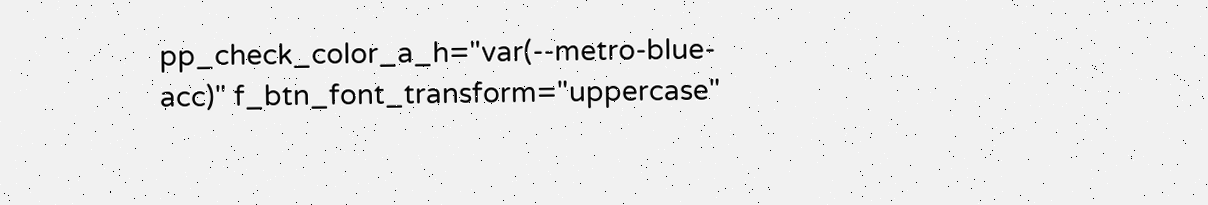pp_check_color_a_h="var(--metro-blue-acc)" f_btn_font_transform="uppercase"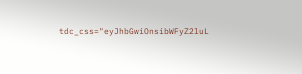tdc_css="eyJhbGwiOnsibWFyZ2luL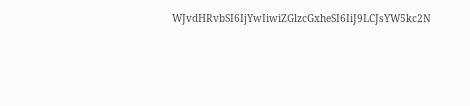WJvdHRvbSI6IjYwIiwiZGlzcGxheSI6IiJ9LCJsYW5kc2N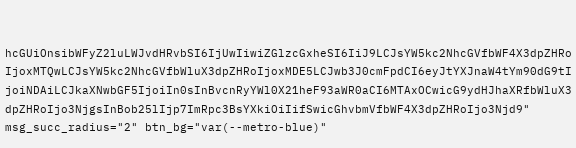hcGUiOnsibWFyZ2luLWJvdHRvbSI6IjUwIiwiZGlzcGxheSI6IiJ9LCJsYW5kc2NhcGVfbWF4X3dpZHRoIjoxMTQwLCJsYW5kc2NhcGVfbWluX3dpZHRoIjoxMDE5LCJwb3J0cmFpdCI6eyJtYXJnaW4tYm90dG9tIjoiNDAiLCJkaXNwbGF5IjoiIn0sInBvcnRyYWl0X21heF93aWR0aCI6MTAxOCwicG9ydHJhaXRfbWluX3dpZHRoIjo3NjgsInBob25lIjp7ImRpc3BsYXkiOiIifSwicGhvbmVfbWF4X3dpZHRoIjo3Njd9" msg_succ_radius="2" btn_bg="var(--metro-blue)"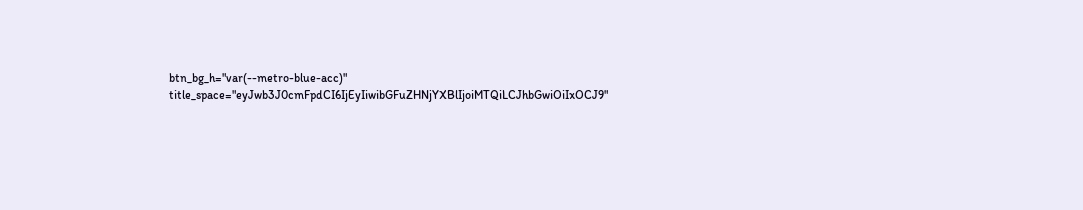btn_bg_h="var(--metro-blue-acc)" title_space="eyJwb3J0cmFpdCI6IjEyIiwibGFuZHNjYXBlIjoiMTQiLCJhbGwiOiIxOCJ9"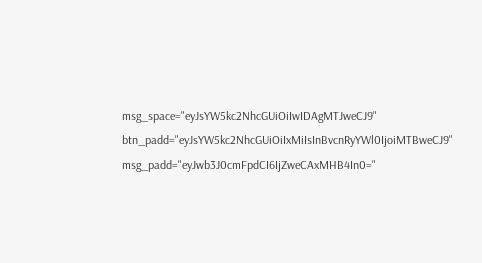msg_space="eyJsYW5kc2NhcGUiOiIwIDAgMTJweCJ9" btn_padd="eyJsYW5kc2NhcGUiOiIxMiIsInBvcnRyYWl0IjoiMTBweCJ9" msg_padd="eyJwb3J0cmFpdCI6IjZweCAxMHB4In0="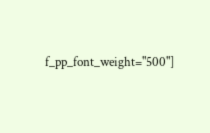f_pp_font_weight="500"]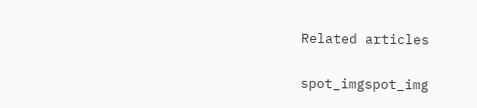Related articles

spot_imgspot_img